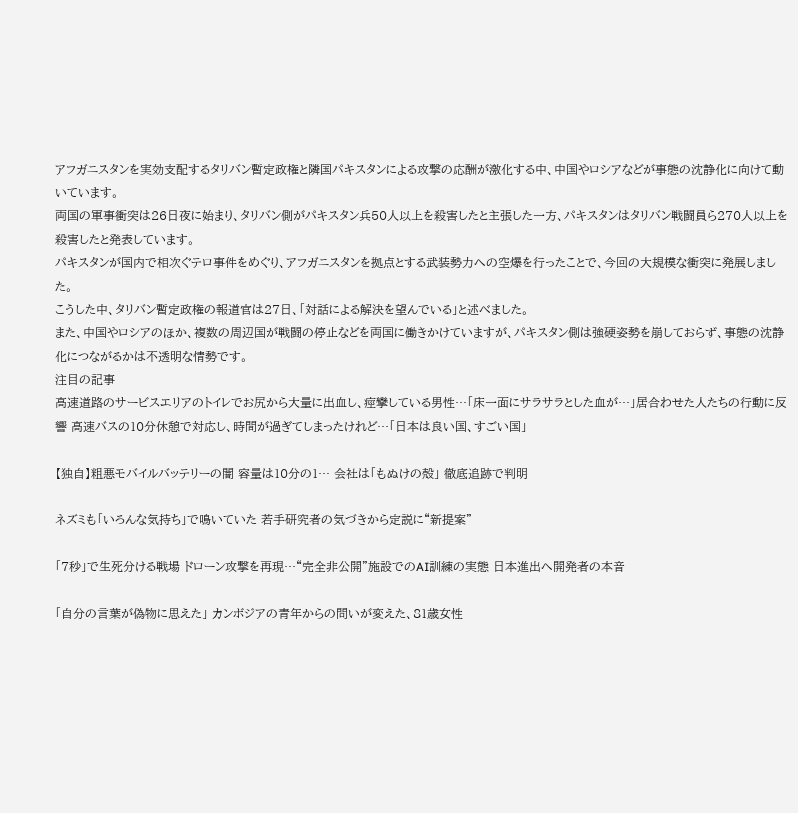アフガニスタンを実効支配するタリバン暫定政権と隣国パキスタンによる攻撃の応酬が激化する中、中国やロシアなどが事態の沈静化に向けて動いています。
両国の軍事衝突は26日夜に始まり、タリバン側がパキスタン兵50人以上を殺害したと主張した一方、パキスタンはタリバン戦闘員ら270人以上を殺害したと発表しています。
パキスタンが国内で相次ぐテロ事件をめぐり、アフガニスタンを拠点とする武装勢力への空爆を行ったことで、今回の大規模な衝突に発展しました。
こうした中、タリバン暫定政権の報道官は27日、「対話による解決を望んでいる」と述べました。
また、中国やロシアのほか、複数の周辺国が戦闘の停止などを両国に働きかけていますが、パキスタン側は強硬姿勢を崩しておらず、事態の沈静化につながるかは不透明な情勢です。
注目の記事
高速道路のサービスエリアのトイレでお尻から大量に出血し、痙攣している男性…「床一面にサラサラとした血が…」居合わせた人たちの行動に反響 高速バスの10分休憩で対応し、時間が過ぎてしまったけれど…「日本は良い国、すごい国」

【独自】粗悪モバイルバッテリーの闇 容量は10分の1… 会社は「もぬけの殻」 徹底追跡で判明

ネズミも「いろんな気持ち」で鳴いていた 若手研究者の気づきから定説に“新提案”

「7秒」で生死分ける戦場 ドローン攻撃を再現…“完全非公開”施設でのAI訓練の実態 日本進出へ開発者の本音

「自分の言葉が偽物に思えた」 カンボジアの青年からの問いが変えた、81歳女性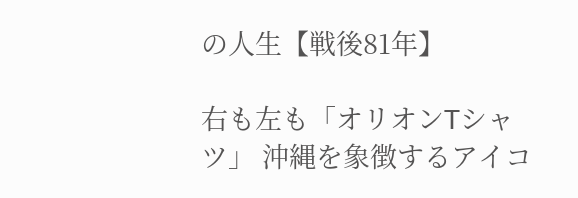の人生【戦後81年】

右も左も「オリオンTシャツ」 沖縄を象徴するアイコ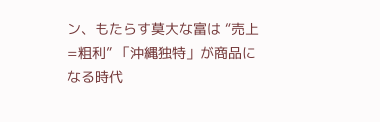ン、もたらす莫大な富は “売上=粗利” 「沖縄独特」が商品になる時代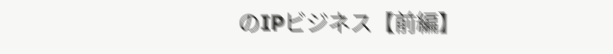のIPビジネス【前編】